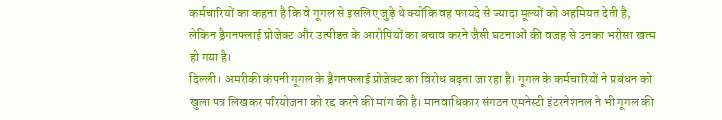कर्मचारियों का कहना है कि वे गूगल से इसलिए जुड़े थे क्योंकि वह फायदे से ज्यादा मूल्यों को अहमियत देती है, लेकिन ड्रैगनफ्लाई प्रोजेक्ट और उत्पीडऩ के आरोपियों का बचाव करने जैसी घटनाओं की वजह से उनका भरोसा खत्म हो गया है।
दिल्ली। अमरीकी कंपनी गूगल के ड्रैगनफ्लाई प्रोजेक्ट का विरोध बढ़ता जा रहा है। गूगल के कर्मचारियों ने प्रबंधन को खुला पत्र लिखकर परियोजना को रद्द करने की मांग की है। मानवाधिकार संगठन एमनेस्टी इंटरनेशनल ने भी गूगल की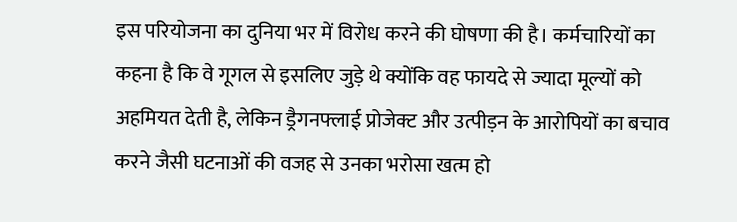इस परियोजना का दुनिया भर में विरोध करने की घोषणा की है। कर्मचारियों का कहना है कि वे गूगल से इसलिए जुड़े थे क्योंकि वह फायदे से ज्यादा मूल्यों को अहमियत देती है, लेकिन ड्रैगनफ्लाई प्रोजेक्ट और उत्पीड़न के आरोपियों का बचाव करने जैसी घटनाओं की वजह से उनका भरोसा खत्म हो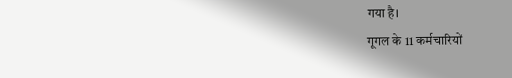गया है।
गूगल के 11 कर्मचारियों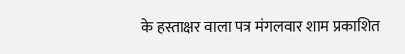के हस्ताक्षर वाला पत्र मंगलवार शाम प्रकाशित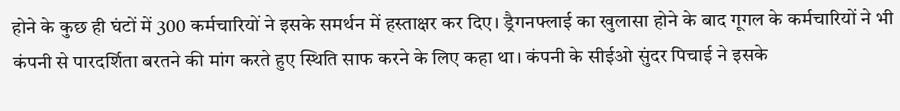होने के कुछ ही घंटों में 300 कर्मचारियों ने इसके समर्थन में हस्ताक्षर कर दिए। ड्रैगनफ्लाई का खुलासा होने के बाद गूगल के कर्मचारियों ने भी कंपनी से पारदर्शिता बरतने की मांग करते हुए स्थिति साफ करने के लिए कहा था। कंपनी के सीईओ सुंदर पिचाई ने इसके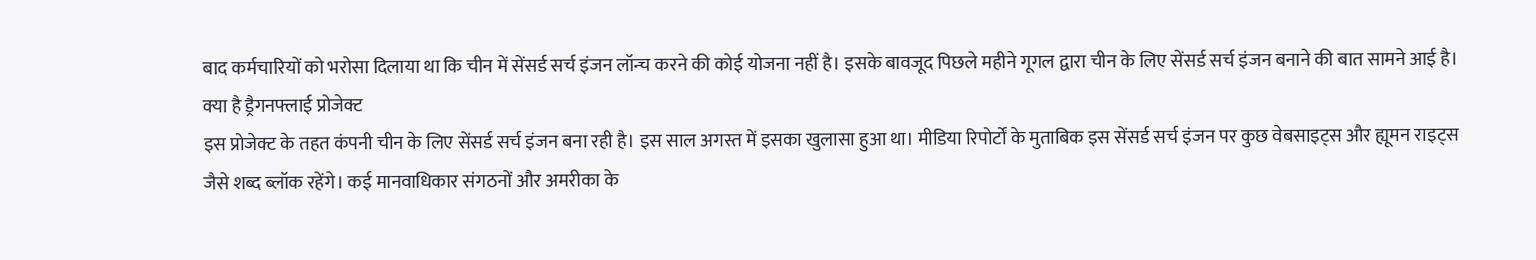बाद कर्मचारियों को भरोसा दिलाया था कि चीन में सेंसर्ड सर्च इंजन लॉन्च करने की कोई योजना नहीं है। इसके बावजूद पिछले महीने गूगल द्वारा चीन के लिए सेंसर्ड सर्च इंजन बनाने की बात सामने आई है।
क्या है ड्रैगनफ्लाई प्रोजेक्ट
इस प्रोजेक्ट के तहत कंपनी चीन के लिए सेंसर्ड सर्च इंजन बना रही है। इस साल अगस्त में इसका खुलासा हुआ था। मीडिया रिपोर्टों के मुताबिक इस सेंसर्ड सर्च इंजन पर कुछ वेबसाइट्स और ह्यूमन राइट्स जैसे शब्द ब्लॉक रहेंगे। कई मानवाधिकार संगठनों और अमरीका के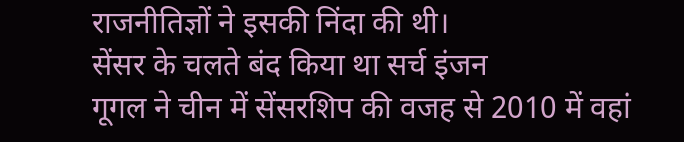राजनीतिज्ञों ने इसकी निंदा की थी।
सेंसर के चलते बंद किया था सर्च इंजन
गूगल ने चीन में सेंसरशिप की वजह से 2010 में वहां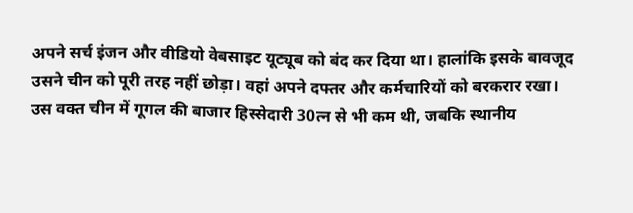अपने सर्च इंजन और वीडियो वेबसाइट यूट्यूब को बंद कर दिया था। हालांकि इसके बावजूद उसने चीन को पूरी तरह नहीं छोड़ा। वहां अपने दफ्तर और कर्मचारियों को बरकरार रखा। उस वक्त चीन में गूगल की बाजार हिस्सेदारी 30त्न से भी कम थी, जबकि स्थानीय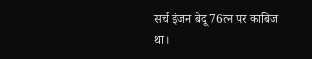सर्च इंजन बेदू 76त्न पर काबिज था।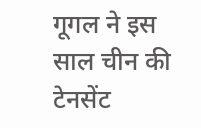गूगल ने इस साल चीन की टेनसेंट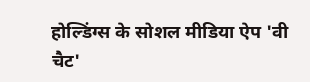होल्डिंग्स के सोशल मीडिया ऐप 'वी चैट'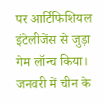पर आर्टिफिशियल इंटेलीजेंस से जुड़ा गेम लॉन्च किया। जनवरी में चीन के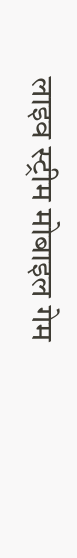लाइव स्ट्रीम मोबाइल गेम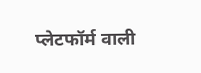प्लेटफॉर्म वाली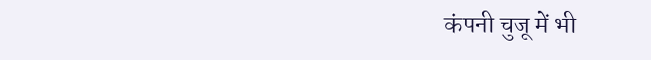कंपनी चुजू में भी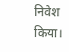निवेश किया।